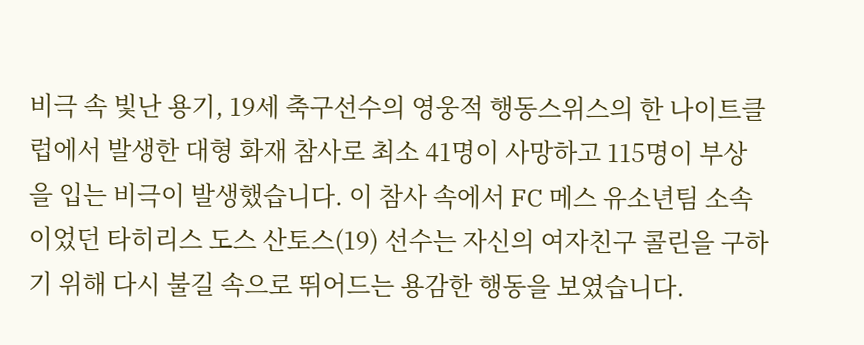비극 속 빛난 용기, 19세 축구선수의 영웅적 행동스위스의 한 나이트클럽에서 발생한 대형 화재 참사로 최소 41명이 사망하고 115명이 부상을 입는 비극이 발생했습니다. 이 참사 속에서 FC 메스 유소년팀 소속이었던 타히리스 도스 산토스(19) 선수는 자신의 여자친구 콜린을 구하기 위해 다시 불길 속으로 뛰어드는 용감한 행동을 보였습니다.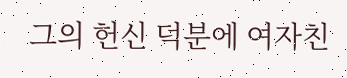그의 헌신 덕분에 여자친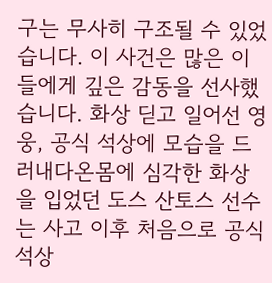구는 무사히 구조될 수 있었습니다. 이 사건은 많은 이들에게 깊은 감동을 선사했습니다. 화상 딛고 일어선 영웅, 공식 석상에 모습을 드러내다온몸에 심각한 화상을 입었던 도스 산토스 선수는 사고 이후 처음으로 공식 석상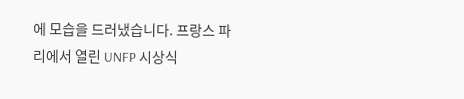에 모습을 드러냈습니다. 프랑스 파리에서 열린 UNFP 시상식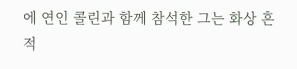에 연인 콜린과 함께 참석한 그는 화상 흔적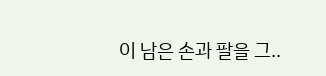이 남은 손과 팔을 그..